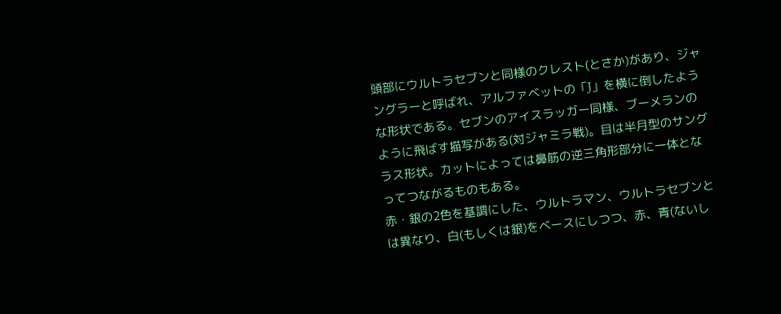頭部にウルトラセブンと同様のクレスト(とさか)があり、ジャングラーと呼ばれ、アルファベットの「J」を横に倒したような形状である。セブンのアイスラッガー同様、ブーメランのように飛ばす描写がある(対ジャミラ戦)。目は半月型のサングラス形状。カットによっては鼻筋の逆三角形部分に一体となってつながるものもある。
赤・銀の2色を基調にした、ウルトラマン、ウルトラセブンとは異なり、白(もしくは銀)をベースにしつつ、赤、青(ないし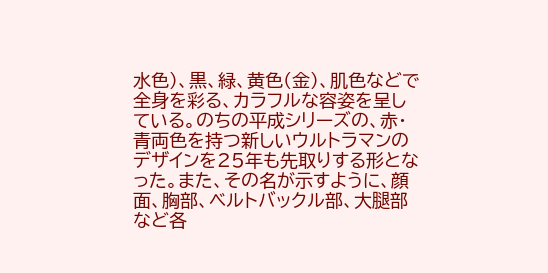水色)、黒、緑、黄色(金)、肌色などで全身を彩る、カラフルな容姿を呈している。のちの平成シリーズの、赤・青両色を持つ新しいウルトラマンのデザインを25年も先取りする形となった。また、その名が示すように、顔面、胸部、ベルトバックル部、大腿部など各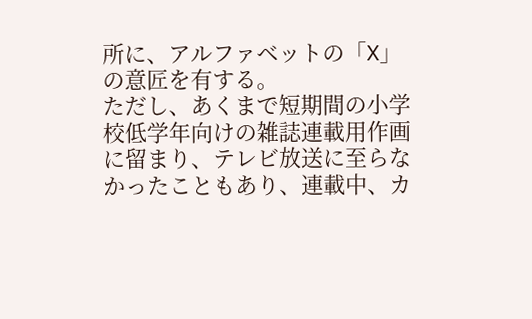所に、アルファベットの「X」の意匠を有する。
ただし、あくまで短期間の小学校低学年向けの雑誌連載用作画に留まり、テレビ放送に至らなかったこともあり、連載中、カ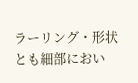ラーリング・形状とも細部におい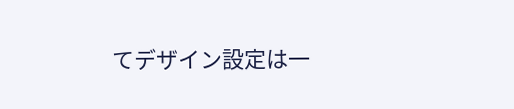てデザイン設定は一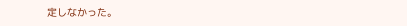定しなかった。